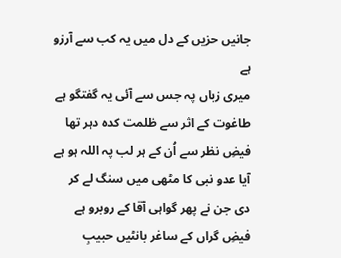جانیں حزیں کے دل میں یہ کب سے آرزو ہے
میری زباں پہ جس سے آئی یہ گفتگو ہے
طاغوت کے اثر سے ظلمت کدہ دہر تھا
فیضِ نظر سے اُن کے ہر لب پہ اللہ ہو ہے
آیا عدو نبی کا مٹھی میں سنگ لے کر
دی جن نے پھر گواہی آقا کے روبرو ہے
فیضِ گراں کے ساغر بانٹیں حبیبِ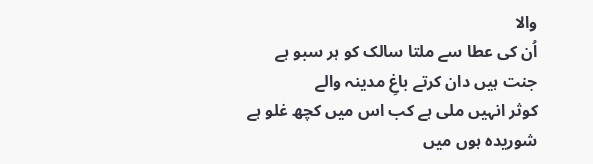والا
اُن کی عطا سے ملتا سالک کو ہر سبو ہے
جنت ہیں دان کرتے باغِ مدینہ والے
کوثر انہیں ملی ہے کب اس میں کچھ غلو ہے
شوریدہ ہوں میں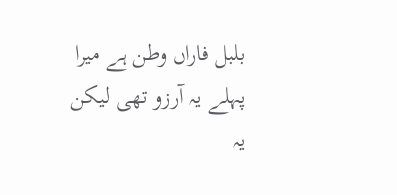بلبل فاراں وطن ہے میرا
پہلے یہ آرزو تھی لیکن یہ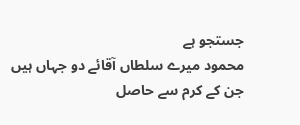جستجو ہے
محمود میرے سلطاں آقائے دو جہاں ہیں
جن کے کرم سے حاصل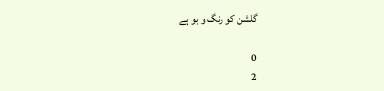گلشن کو رنگ و بو ہے

0
2